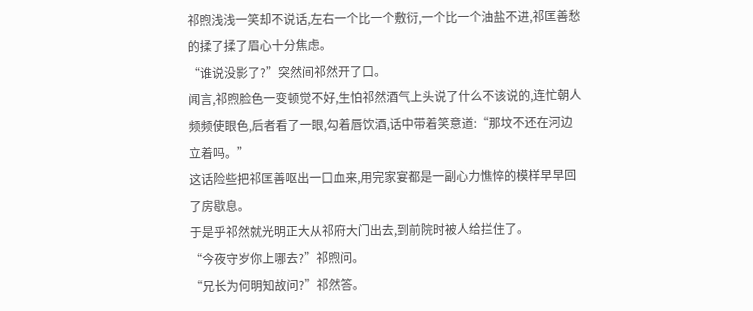祁煦浅浅一笑却不说话,左右一个比一个敷衍,一个比一个油盐不进,祁匡善愁的揉了揉了眉心十分焦虑。
“谁说没影了?”突然间祁然开了口。
闻言,祁煦脸色一变顿觉不好,生怕祁然酒气上头说了什么不该说的,连忙朝人频频使眼色,后者看了一眼,勾着唇饮酒,话中带着笑意道:“那坟不还在河边立着吗。”
这话险些把祁匡善呕出一口血来,用完家宴都是一副心力憔悴的模样早早回了房歇息。
于是乎祁然就光明正大从祁府大门出去,到前院时被人给拦住了。
“今夜守岁你上哪去?”祁煦问。
“兄长为何明知故问?”祁然答。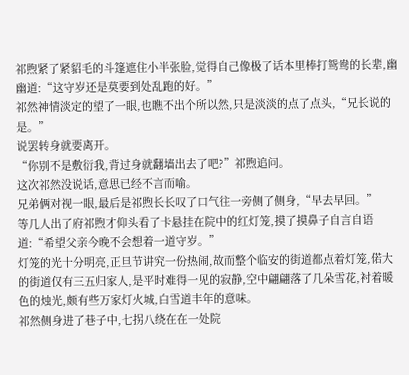祁煦紧了紧貂毛的斗篷遮住小半张脸,觉得自己像极了话本里棒打鸳鸯的长辈,幽幽道:“这守岁还是莫要到处乱跑的好。”
祁然神情淡定的望了一眼,也瞧不出个所以然,只是淡淡的点了点头,“兄长说的是。”
说罢转身就要离开。
“你别不是敷衍我,背过身就翻墙出去了吧?”祁煦追问。
这次祁然没说话,意思已经不言而喻。
兄弟俩对视一眼,最后是祁煦长长叹了口气往一旁侧了侧身,“早去早回。”
等几人出了府祁煦才仰头看了卡悬挂在院中的红灯笼,摸了摸鼻子自言自语道:“希望父亲今晚不会想着一道守岁。”
灯笼的光十分明亮,正旦节讲究一份热闹,故而整个临安的街道都点着灯笼,偌大的街道仅有三五归家人,是平时难得一见的寂静,空中翩翩落了几朵雪花,衬着暖色的烛光,颇有些万家灯火城,白雪道丰年的意味。
祁然侧身进了巷子中,七拐八绕在在一处院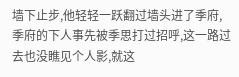墙下止步,他轻轻一跃翻过墙头进了季府,季府的下人事先被季思打过招呼,这一路过去也没瞧见个人影,就这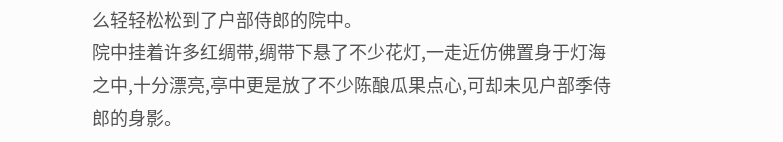么轻轻松松到了户部侍郎的院中。
院中挂着许多红绸带,绸带下悬了不少花灯,一走近仿佛置身于灯海之中,十分漂亮,亭中更是放了不少陈酿瓜果点心,可却未见户部季侍郎的身影。